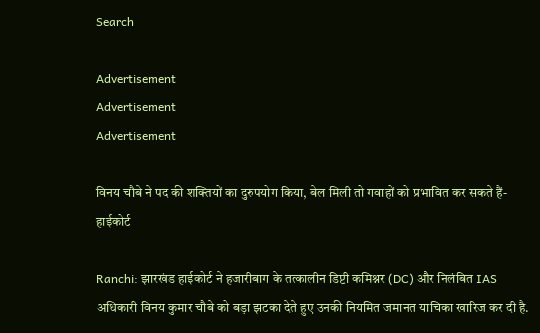Search

Advertisement
Advertisement
Advertisement

विनय चौबे ने पद की शक्तियों का दुरुपयोग किया, बेल मिली तो गवाहों को प्रभावित कर सकते हैं-हाईकोर्ट

Ranchi: झारखंड हाईकोर्ट ने हजारीबाग के तत्कालीन डिप्टी कमिश्नर (DC) और निलंबित IAS अधिकारी विनय कुमार चौबे को बड़ा झटका देते हुए उनकी नियमित जमानत याचिका खारिज कर दी है.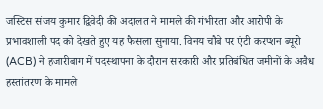जस्टिस संजय कुमार द्विवेदी की अदालत ने मामले की गंभीरता और आरोपी के प्रभावशाली पद को देखते हुए यह फैसला सुनाया. विनय चौबे पर एंटी करप्शन ब्यूरो (ACB) ने हजारीबाग में पदस्थापना के दौरान सरकारी और प्रतिबंधित जमीनों के अवैध हस्तांतरण के मामले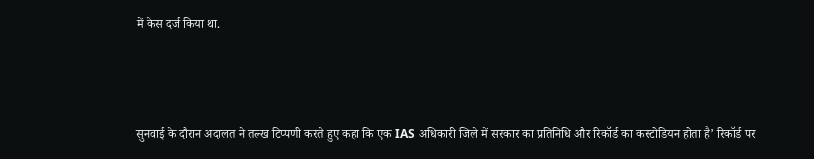में केस दर्ज किया था.



सुनवाई के दौरान अदालत ने तल्ख टिप्पणी करते हुए कहा कि एक IAS अधिकारी जिले में सरकार का प्रतिनिधि और रिकॉर्ड का कस्टोडियन होता है’ रिकॉर्ड पर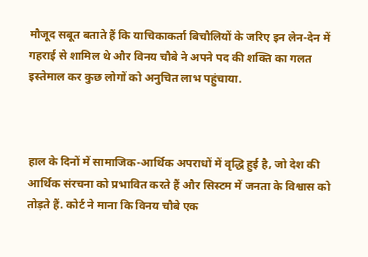मौजूद सबूत बताते हैं कि याचिकाकर्ता बिचौलियों के जरिए इन लेन-देन में गहराई से शामिल थे और विनय चौबे ने अपने पद की शक्ति का गलत इस्तेमाल कर कुछ लोगों को अनुचित लाभ पहुंचाया.



हाल के दिनों में सामाजिक-आर्थिक अपराधों में वृद्धि हुई है, जो देश की आर्थिक संरचना को प्रभावित करते हैं और सिस्टम में जनता के विश्वास को तोड़ते हैं. कोर्ट ने माना कि विनय चौबे एक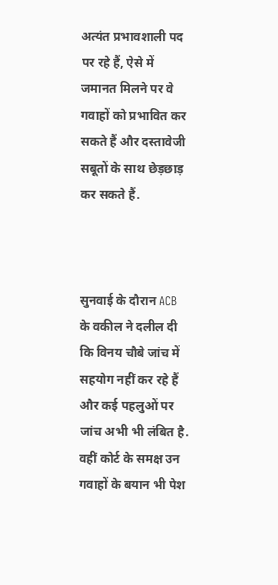अत्यंत प्रभावशाली पद पर रहे हैं, ऐसे में जमानत मिलने पर वे गवाहों को प्रभावित कर सकते हैं और दस्तावेजी सबूतों के साथ छेड़छाड़ कर सकते हैं.



सुनवाई के दौरान ACB के वकील ने दलील दी कि विनय चौबे जांच में सहयोग नहीं कर रहे हैं और कई पहलुओं पर जांच अभी भी लंबित है. वहीं कोर्ट के समक्ष उन गवाहों के बयान भी पेश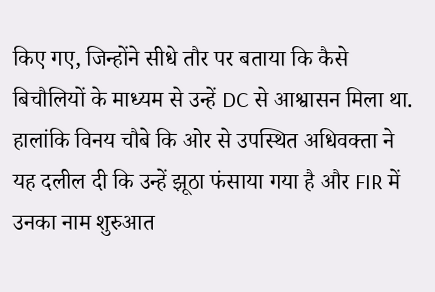किए गए, जिन्होंने सीधे तौर पर बताया कि कैसे बिचौलियों के माध्यम से उन्हें DC से आश्वासन मिला था. हालांकि विनय चौबे कि ओर से उपस्थित अधिवक्ता ने यह दलील दी कि उन्हें झूठा फंसाया गया है और FIR में उनका नाम शुरुआत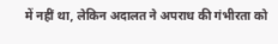में नहीं था, लेकिन अदालत ने अपराध की गंभीरता को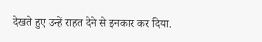देखते हुए उन्हें राहत देने से इनकार कर दिया.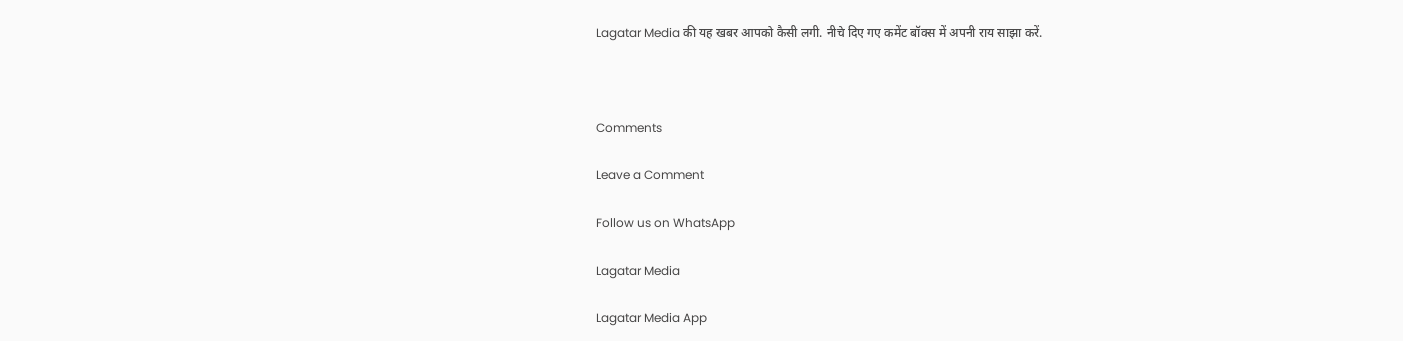Lagatar Media की यह खबर आपको कैसी लगी. नीचे दिए गए कमेंट बॉक्स में अपनी राय साझा करें.



Comments

Leave a Comment

Follow us on WhatsApp

Lagatar Media

Lagatar Media App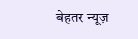बेहतर न्यूज़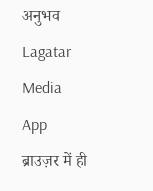अनुभव
Lagatar Media App
ब्राउज़र में ही